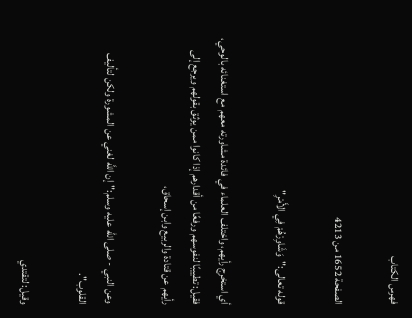فهرس الكتاب

الصفحة 1652 من 4213

قوله تعالى:"وَشَاوِرْهُمْ فِي الأَمْرِ"

أي استخرج رأيهم، واختلف العلماء في فائدة مشاورته معهم مع استغنائه بالوحي، فقيل: تطييبًا لنفوسهم ورفعًا من أقدارهم إذا كانوا ممن يوثق بقولهم ويرجع إلى رأيهم عن قتادة والربيع وابن إسحاق،

وعن النبي - صلى الله عليه وسلم:"إن اللَّه لغني عن المشورة ولكن لتأليف القلوب".

وقيل: لتقتدي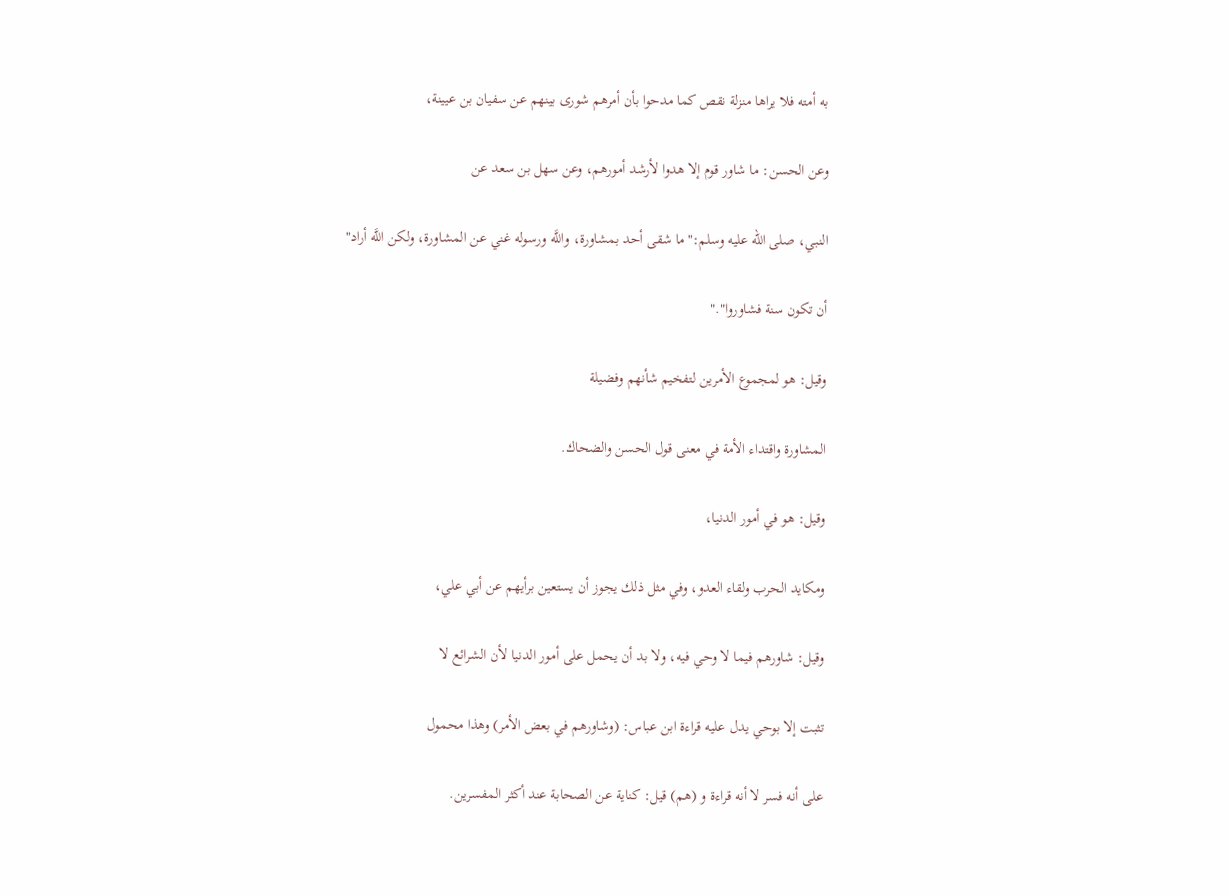به أمته فلا يراها منزلة نقص كما مدحوا بأن أمرهم شورى بينهم عن سفيان بن عيينة،

وعن الحسن: ما شاور قوم إلا هدوا لأرشد أمورهم، وعن سهل بن سعد عن

النبي، صلى الله عليه وسلم:"ما شقى أحد بمشاورة، واللَّه ورسوله غني عن المشاورة، ولكن اللَّه أراد"

أن تكون سنة فشاوروا"."

وقيل: هو لمجموع الأمرين لتفخيم شأنهم وفضيلة

المشاورة واقتداء الأمة في معنى قول الحسن والضحاك.

وقيل: هو في أمور الدنيا،

ومكايد الحرب ولقاء العدو، وفي مثل ذلك يجوز أن يستعين برأيهم عن أبي علي،

وقيل: شاورهم فيما لا وحي فيه، ولا بد أن يحمل على أمور الدنيا لأن الشرائع لا

تثبت إلا بوحي يدل عليه قراءة ابن عباس: (وشاورهم في بعض الأمر) وهذا محمول

على أنه فسر لا أنه قراءة و (هم) قيل: كناية عن الصحابة عند أكثر المفسرين.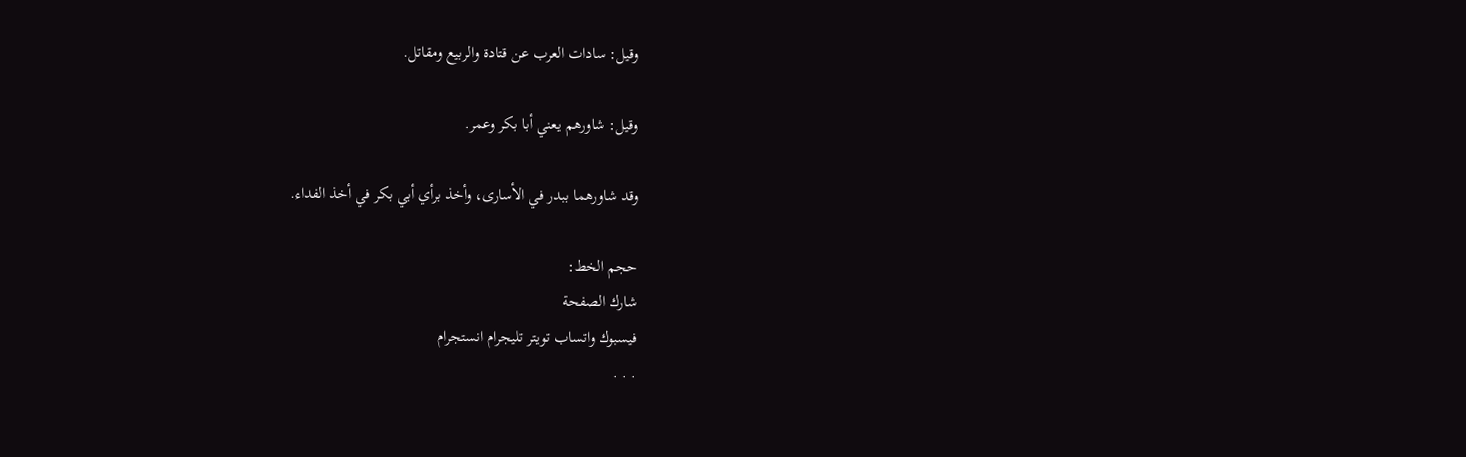وقيل: سادات العرب عن قتادة والربيع ومقاتل.

وقيل: شاورهم يعني أبا بكر وعمر.

وقد شاورهما ببدر في الأسارى، وأخذ برأي أبي بكر في أخذ الفداء.

حجم الخط:
شارك الصفحة
فيسبوك واتساب تويتر تليجرام انستجرام
. . .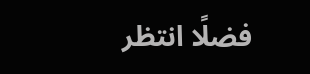فضلًا انتظر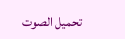تحميل الصوت